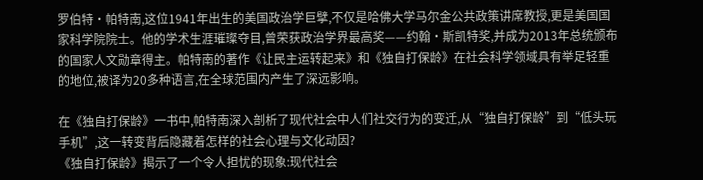罗伯特·帕特南,这位1941年出生的美国政治学巨擘,不仅是哈佛大学马尔金公共政策讲席教授,更是美国国家科学院院士。他的学术生涯璀璨夺目,曾荣获政治学界最高奖——约翰·斯凯特奖,并成为2013年总统颁布的国家人文勋章得主。帕特南的著作《让民主运转起来》和《独自打保龄》在社会科学领域具有举足轻重的地位,被译为20多种语言,在全球范围内产生了深远影响。

在《独自打保龄》一书中,帕特南深入剖析了现代社会中人们社交行为的变迁,从“独自打保龄”到“低头玩手机”,这一转变背后隐藏着怎样的社会心理与文化动因?
《独自打保龄》揭示了一个令人担忧的现象:现代社会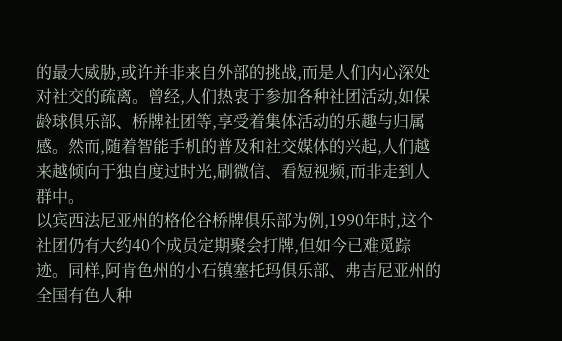的最大威胁,或许并非来自外部的挑战,而是人们内心深处对社交的疏离。曾经,人们热衷于参加各种社团活动,如保龄球俱乐部、桥牌社团等,享受着集体活动的乐趣与归属感。然而,随着智能手机的普及和社交媒体的兴起,人们越来越倾向于独自度过时光,刷微信、看短视频,而非走到人群中。
以宾西法尼亚州的格伦谷桥牌俱乐部为例,1990年时,这个社团仍有大约40个成员定期聚会打牌,但如今已难觅踪迹。同样,阿肯色州的小石镇塞托玛俱乐部、弗吉尼亚州的全国有色人种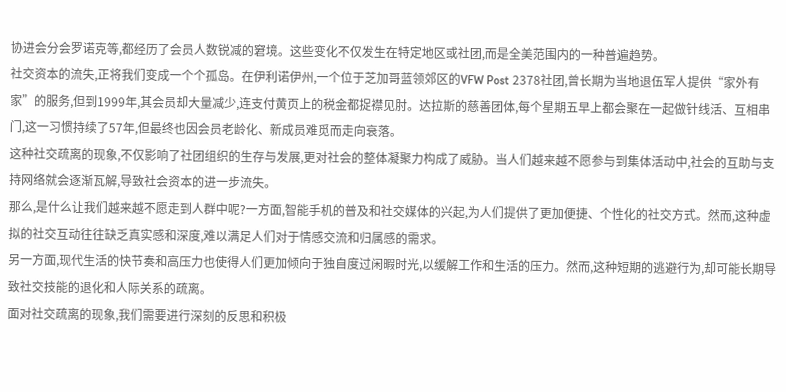协进会分会罗诺克等,都经历了会员人数锐减的窘境。这些变化不仅发生在特定地区或社团,而是全美范围内的一种普遍趋势。
社交资本的流失,正将我们变成一个个孤岛。在伊利诺伊州,一个位于芝加哥蓝领郊区的VFW Post 2378社团,曾长期为当地退伍军人提供“家外有家”的服务,但到1999年,其会员却大量减少,连支付黄页上的税金都捉襟见肘。达拉斯的慈善团体,每个星期五早上都会聚在一起做针线活、互相串门,这一习惯持续了57年,但最终也因会员老龄化、新成员难觅而走向衰落。
这种社交疏离的现象,不仅影响了社团组织的生存与发展,更对社会的整体凝聚力构成了威胁。当人们越来越不愿参与到集体活动中,社会的互助与支持网络就会逐渐瓦解,导致社会资本的进一步流失。
那么,是什么让我们越来越不愿走到人群中呢?一方面,智能手机的普及和社交媒体的兴起,为人们提供了更加便捷、个性化的社交方式。然而,这种虚拟的社交互动往往缺乏真实感和深度,难以满足人们对于情感交流和归属感的需求。
另一方面,现代生活的快节奏和高压力也使得人们更加倾向于独自度过闲暇时光,以缓解工作和生活的压力。然而,这种短期的逃避行为,却可能长期导致社交技能的退化和人际关系的疏离。
面对社交疏离的现象,我们需要进行深刻的反思和积极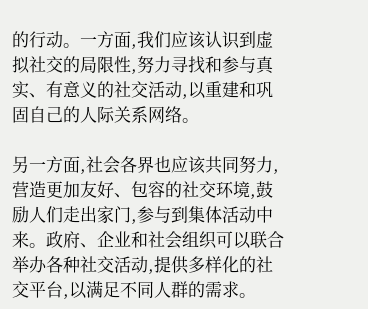的行动。一方面,我们应该认识到虚拟社交的局限性,努力寻找和参与真实、有意义的社交活动,以重建和巩固自己的人际关系网络。

另一方面,社会各界也应该共同努力,营造更加友好、包容的社交环境,鼓励人们走出家门,参与到集体活动中来。政府、企业和社会组织可以联合举办各种社交活动,提供多样化的社交平台,以满足不同人群的需求。